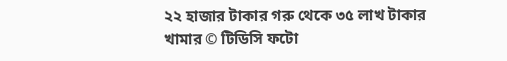২২ হাজার টাকার গরু থেকে ৩৫ লাখ টাকার খামার © টিডিসি ফটো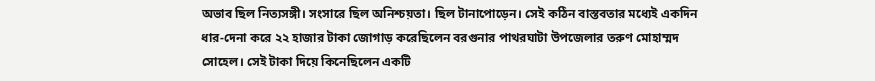অভাব ছিল নিত্যসঙ্গী। সংসারে ছিল অনিশ্চয়তা। ছিল টানাপোড়েন। সেই কঠিন বাস্তবতার মধ্যেই একদিন ধার-দেনা করে ২২ হাজার টাকা জোগাড় করেছিলেন বরগুনার পাথরঘাটা উপজেলার তরুণ মোহাম্মদ সোহেল। সেই টাকা দিয়ে কিনেছিলেন একটি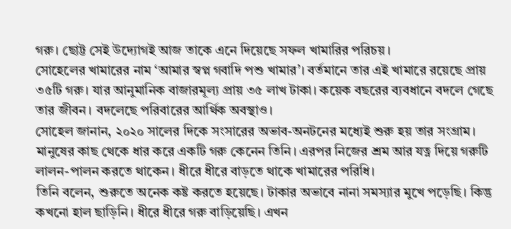গরু। ছোট্ট সেই উদ্যোগই আজ তাকে এনে দিয়েছে সফল খামারির পরিচয়।
সোহেলের খামারের নাম ‘আমার স্বপ্ন গবাদি পশু খামার’। বর্তমানে তার এই খামারে রয়েছে প্রায় ৩৫টি গরু। যার আনুমানিক বাজারমূল্য প্রায় ৩৫ লাখ টাকা। কয়েক বছরের ব্যবধানে বদলে গেছে তার জীবন। বদলেছে পরিবারের আর্থিক অবস্থাও।
সোহেল জানান, ২০২০ সালের দিকে সংসারের অভাব-অনটনের মধ্যেই শুরু হয় তার সংগ্রাম। মানুষের কাছ থেকে ধার করে একটি গরু কেনেন তিনি। এরপর নিজের শ্রম আর যত্ন দিয়ে গরুটি লালন-পালন করতে থাকেন। ধীরে ধীরে বাড়তে থাকে খামারের পরিধি।
তিনি বলেন, শুরুতে অনেক কষ্ট করতে হয়েছে। টাকার অভাবে নানা সমস্যার মুখে পড়েছি। কিন্তু কখনো হাল ছাড়িনি। ধীরে ধীরে গরু বাড়িয়েছি। এখন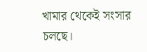খামার থেকেই সংসার চলছে।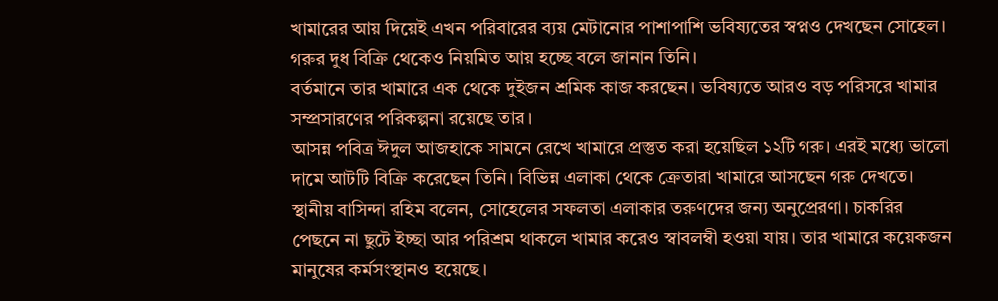খামারের আয় দিয়েই এখন পরিবারের ব্যয় মেটানোর পাশাপাশি ভবিষ্যতের স্বপ্নও দেখছেন সোহেল। গরুর দুধ বিক্রি থেকেও নিয়মিত আয় হচ্ছে বলে জানান তিনি।
বর্তমানে তার খামারে এক থেকে দুইজন শ্রমিক কাজ করছেন। ভবিষ্যতে আরও বড় পরিসরে খামার সম্প্রসারণের পরিকল্পনা রয়েছে তার।
আসন্ন পবিত্র ঈদুল আজহাকে সামনে রেখে খামারে প্রস্তুত করা হয়েছিল ১২টি গরু। এরই মধ্যে ভালো দামে আটটি বিক্রি করেছেন তিনি। বিভিন্ন এলাকা থেকে ক্রেতারা খামারে আসছেন গরু দেখতে।
স্থানীয় বাসিন্দা রহিম বলেন, সোহেলের সফলতা এলাকার তরুণদের জন্য অনুপ্রেরণা। চাকরির পেছনে না ছুটে ইচ্ছা আর পরিশ্রম থাকলে খামার করেও স্বাবলম্বী হওয়া যায়। তার খামারে কয়েকজন মানুষের কর্মসংস্থানও হয়েছে।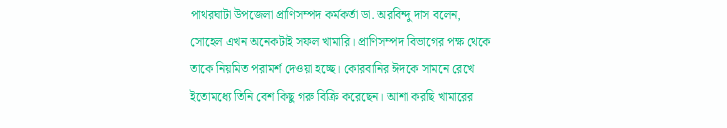পাথরঘাটা উপজেলা প্রাণিসম্পদ কর্মকর্তা ডা. অরবিন্দু দাস বলেন, সোহেল এখন অনেকটাই সফল খামারি। প্রাণিসম্পদ বিভাগের পক্ষ থেকে তাকে নিয়মিত পরামর্শ দেওয়া হচ্ছে। কোরবানির ঈদকে সামনে রেখে ইতোমধ্যে তিনি বেশ কিছু গরু বিক্রি করেছেন। আশা করছি খামারের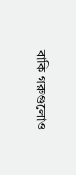বাকি গরুগুলোও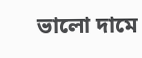ভালো দামে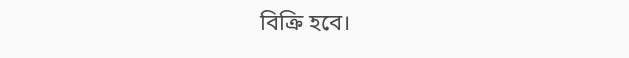বিক্রি হবে।